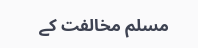مسلم مخالفت کے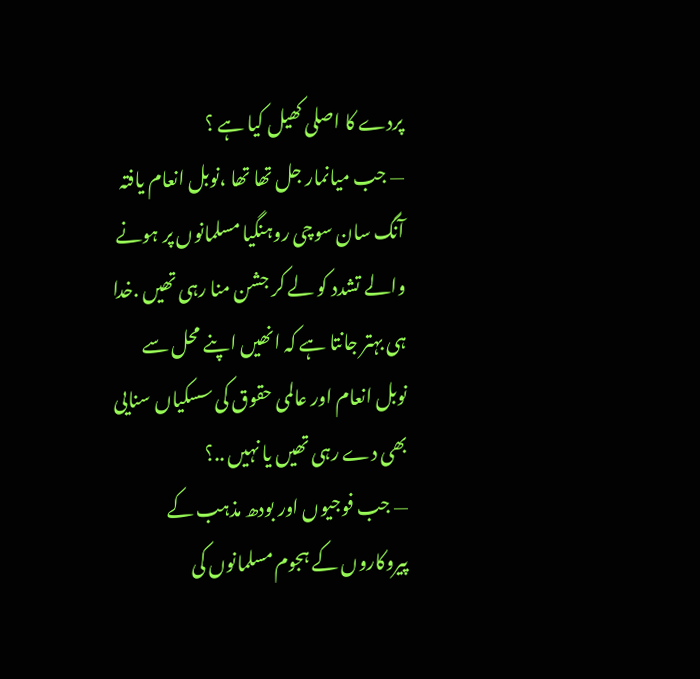پردے کا اصلی کھیل کیا ہے ؟
— جب میانمار جل تھا تھا ،نوبل انعام یافتہ آنگ سان سوچی روہنگیا مسلمانوں پر ہونے والے تشدد کو لے کر جشن منا رہی تھیں .خدا ہی بہتر جانتا ہے کہ انھیں اپنے محل سے نوبل انعام اور عالمی حقوق کی سسکیاں سنایی بھی دے رہی تھیں یا نہیں ..؟
— جب فوجیوں اور بودھ مذہب کے پیروکاروں کے ہجوم مسلمانوں کی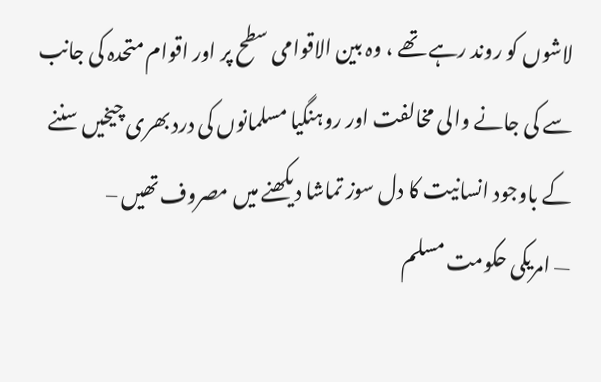لاشوں کو روند رہے تھے ، وہ بین الاقوامی سطح پر اور اقوام متحدہ کی جانب سے کی جانے والی مخالفت اور روہنگیا مسلمانوں کی درد بھری چیخیں سننے کے باوجود انسانیت کا دل سوز تماشا دیکھنے میں مصروف تھیں –
— امریکی حکومت مسلم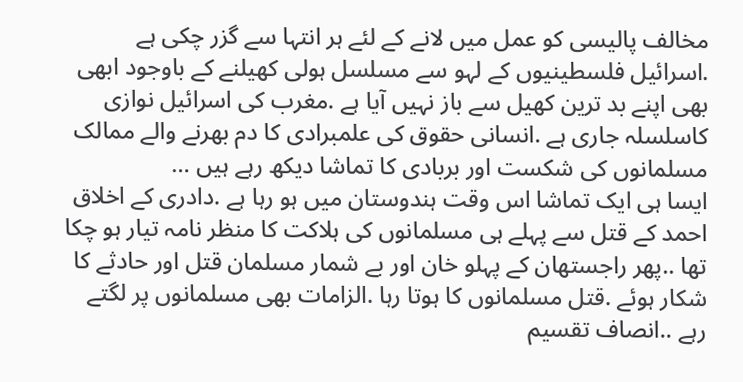مخالف پالیسی کو عمل میں لانے کے لئے ہر انتہا سے گزر چکی ہے .اسرائیل فلسطینیوں کے لہو سے مسلسل ہولی کھیلنے کے باوجود ابھی بھی اپنے بد ترین کھیل سے باز نہیں آیا ہے .مغرب کی اسرائیل نوازی کاسلسلہ جاری ہے .انسانی حقوق کی علمبرادی کا دم بھرنے والے ممالک مسلمانوں کی شکست اور بربادی کا تماشا دیکھ رہے ہیں …
ایسا ہی ایک تماشا اس وقت ہندوستان میں ہو رہا ہے .دادری کے اخلاق احمد کے قتل سے پہلے ہی مسلمانوں کی ہلاکت کا منظر نامہ تیار ہو چکا تھا ..پھر راجستھان کے پہلو خان اور بے شمار مسلمان قتل اور حادثے کا شکار ہوئے .قتل مسلمانوں کا ہوتا رہا .الزامات بھی مسلمانوں پر لگتے رہے ..انصاف تقسیم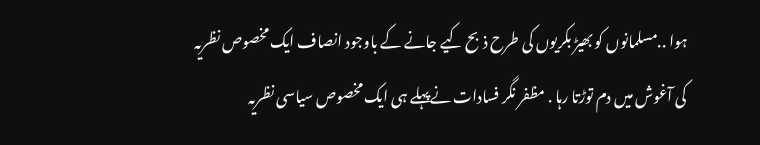ہوا ..مسلمانوں کو بھیڑ بکریوں کی طرح ذبح کیے جانے کے باوجود انصاف ایک مخصوص نظریہ کی آغوش میں دم توڑتا رہا . مظفر نگر فسادات نےپہلے ہی ایک مخصوص سیاسی نظریہ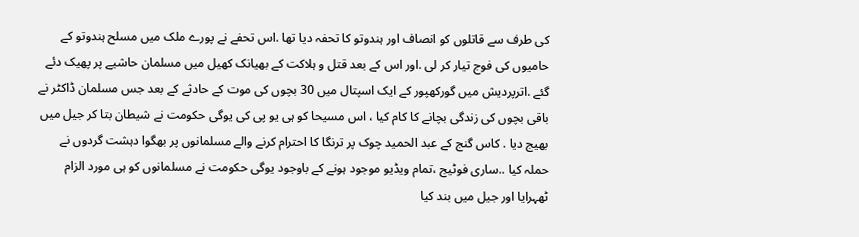کی طرف سے قاتلوں کو انصاف اور ہندوتو کا تحفہ دیا تھا .اس تحفے نے پورے ملک میں مسلح ہندوتو کے حامیوں کی فوج تیار کر لی .اور اس کے بعد قتل و ہلاکت کے بھیانک کھیل میں مسلمان حاشیے پر پھیک دئے گئے .اترپردیش میں گورکھپور کے ایک اسپتال میں 30 بچوں کی موت کے حادثے کے بعد جس مسلمان ڈاکٹر نے باقی بچوں کی زندگی بچانے کا کام کیا ، اس مسیحا کو ہی یو پی کی یوگی حکومت نے شیطان بتا کر جیل میں بھیج دیا . کاس گنج کے عبد الحمید چوک پر ترنگا کا احترام کرنے والے مسلمانوں پر بھگوا دہشت گردوں نے حملہ کیا ..ساری فوٹیج ،تمام ویڈیو موجود ہونے کے باوجود یوگی حکومت نے مسلمانوں کو ہی مورد الزام ٹھہرایا اور جیل میں بند کیا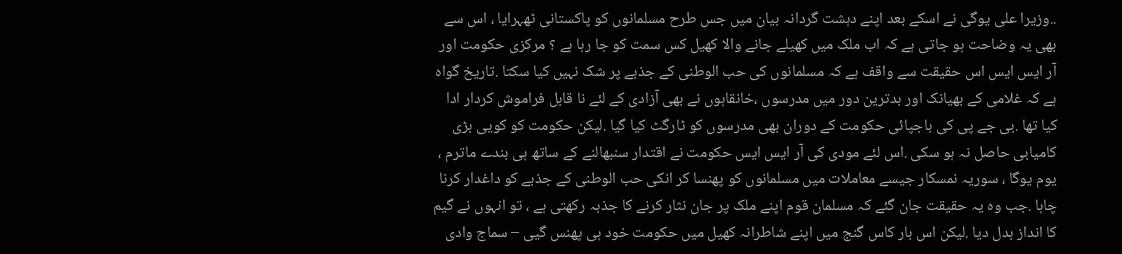..وزیرا علی یوگی نے اسکے بعد اپنے دہشت گردانہ بیان میں جس طرح مسلمانوں کو پاکستانی ٹھہرایا ، اس سے بھی یہ وضاحت ہو جاتی ہے کہ اب ملک میں کھیلے جانے والا کھیل کس سمت کو جا رہا ہے ؟ مرکزی حکومت اور آر ایس ایس اس حقیقت سے واقف ہے کہ مسلمانوں کی حب الوطنی کے جذبے پر شک نہیں کیا سکتا .تاریخ گواہ ہے کہ غلامی کے بھیانک اور بدترین دور میں مدرسوں ،خانقاہوں نے بھی آزادی کے لئے نا قابل فراموش کردار ادا کیا تھا .بی جے پی کی باجپائی حکومت کے دوران بھی مدرسوں کو ٹارگٹ کیا گیا .لیکن حکومت کو کویی بڑی کامیابی حاصل نہ ہو سکی .اس لئے مودی کی آر ایس ایس حکومت نے اقتدار سنبھالنے کے ساتھ ہی بندے ماترم ، یوم یوگا ، سوریہ نمسکار جیسے معاملات میں مسلمانوں کو پھنسا کر انکی حب الوطنی کے جذبے کو داغدار کرنا چاہا .جب وہ یہ حقیقت جان گئے کہ مسلمان قوم اپنے ملک پر جان نثار کرنے کا جذبہ رکھتی ہے ، تو انہوں نے گیم کا انداز بدل دیا .لیکن اس بار کاس گنج میں اپنے شاطرانہ کھیل میں حکومت خود ہی پھنس گیی – سماج وادی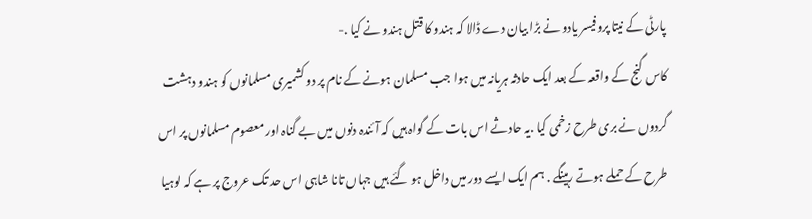پارٹی کے نیتا پروفیسر یادو نے بڑا بیان دے ڈالا کہ ہندو کا قتل ہندو نے کیا .-
کاس گنج کے واقعہ کے بعد ایک حادثہ ہریانہ میں ہوا جب مسلمان ہونے کے نام پر دو کشمیری مسلمانوں کو ہندو دہشت گردوں نے بری طرح زخمی کیا .یہ حادثے اس بات کے گواہ ہیں کہ آئندہ دنوں میں بے گناہ اور معصوم مسلمانوں پر اس طرح کے حملے ہوتے رہینگے . ہم ایک ایسے دور میں داخل ہو گئے ہیں جہاں تانا شاہی اس حد تک عروج پر ہے کہ لوہیا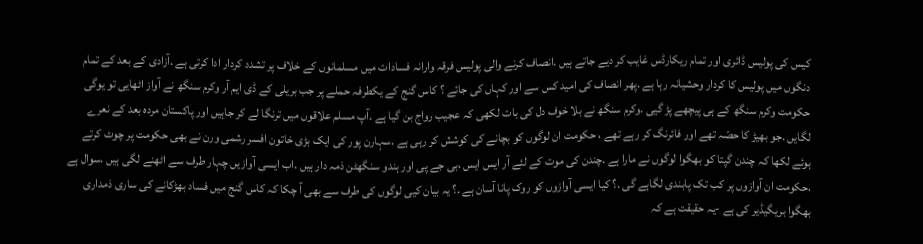کیس کی پولیس ڈائری اور تمام ریکارڈس غایب کر دیے جاتے ہیں .انصاف کرنے والی پولیس فرقہ وارانہ فسادات میں مسلمانوں کے خلاف پر تشدد کردار ادا کرتی ہے .آزادی کے بعد کے تمام دنگوں میں پولیس کا کردار وحشیانہ رہا ہے .پھر انصاف کی امید کس سے اور کہاں کی جائے ؟ کاس گنج کے یکطرفہ حملے پر جب بریلی کے ڈی ایم آر وکرم سنگھ نے آواز اٹھایی تو یوگی حکومت وکرم سنگھ کے ہی پیچھے پڑ گیی .وکرم سنگھ نے بلا خوف دل کی بات لکھی کہ عجیب رواج بن گیا ہے .آپ مسلم علاقوں میں ترنگا لے کر جاہیں اور پاکستان مردہ بعد کے نعرے لگایں .جو بھیڑ کا حصّہ تھے اور فائرنگ کر رہے تھے ، حکومت ان لوگوں کو بچانے کی کوشش کر رہی ہے .سہارن پور کی ایک بڑی خاتون افسر رشمی ورن نے بھی حکومت پر چوٹ کرتے ہوئے لکھا کہ چندن گپتا کو بھگوا لوگوں نے مارا ہے .چندن کی موت کے لئے آر ایس ایس ،بی جے پی اور ہندو سنگھٹن ذمہ دار ہیں .اب ایسی آوازیں چہار طرف سے اٹھنے لگی ہیں .سوال ہے ،حکومت ان آوازوں پر کب تک پابندی لگاہے گی .؟ کیا ایسی آوازوں کو روک پانا آسان ہے .؟ یہ بیان کیی لوگوں کی طرف سے بھی آ چکا کہ کاس گنج میں فساد بھڑکانے کی ساری ذمداری بھگوا بریگیڈیر کی ہے -یہ حقیقت ہے کہ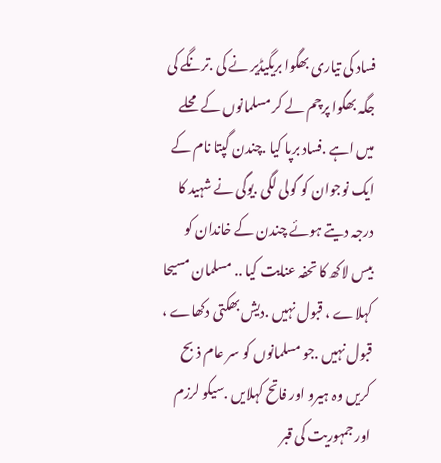فساد کی تیاری بھگوا بریگیڈیر نے کی .ترنگے کی جگہ بھگوا پرچم لے کر مسلمانوں کے محلے میں اہے .فساد برپا کیا .چندن گپتا نام کے ایک نوجوان کو گولی لگی .یوگی نے شہید کا درجہ دیتے ہوئے چندن کے خاندان کو بیس لاکھ کا تحفہ عنایت کیا .. مسلمان مسیحا کہلاے ، قبول نہیں .دیش بھکتی دکھاے ، قبول نہیں .جو مسلمانوں کو سر عام ذبح کریں وہ ہیرو اور فاتح کہلایں .سیکو لرزم اور جمہوریت کی قبر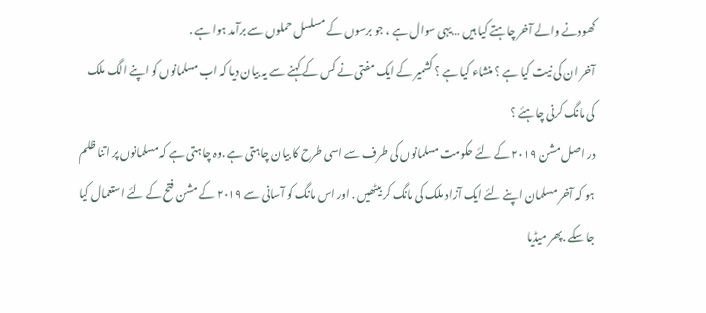کھودنے والے آخر چاہتے کیا ہیں …یہی سوال ہے ، جو برسوں کے مسلسل حملوں سے برآمد ہوا ہے .
آخر ان کی نیت کیا ہے ؟ منشاء کیا ہے ؟ کشمیر کے ایک مفتی نے کس کے کہنے سے یہ بیان دیا کہ اب مسلمانوں کو اپنے الگ ملک کی مانگ کرنی چاہئے ؟
در اصل مشن ٢٠١٩ کے لئے حکومت مسلمانوں کی طرف سے اسی طرح کا بیان چاہتی ہے .وہ چاہتی ہے کہ مسلمانوں پر اتنا ظلم ہو کہ آخر مسلمان اپنے لئے ایک آزاد ملک کی مانگ کر بیٹھیں . اور اس مانگ کو آسانی سے ٢٠١٩ کے مشن فتح کے لئے استعمال کیا جا سکے .پھر میڈیا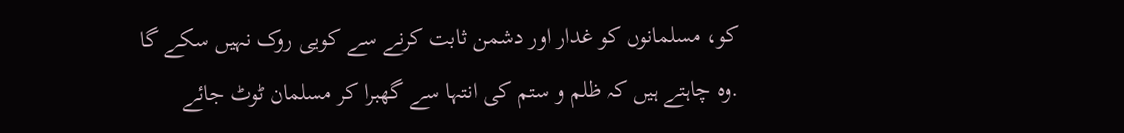کو، مسلمانوں کو غدار اور دشمن ثابت کرنے سے کویی روک نہیں سکے گا .وہ چاہتے ہیں کہ ظلم و ستم کی انتہا سے گھبرا کر مسلمان ٹوٹ جائے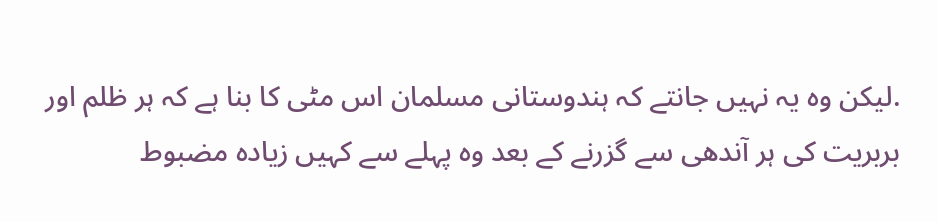.لیکن وہ یہ نہیں جانتے کہ ہندوستانی مسلمان اس مٹی کا بنا ہے کہ ہر ظلم اور بربریت کی ہر آندھی سے گزرنے کے بعد وہ پہلے سے کہیں زیادہ مضبوط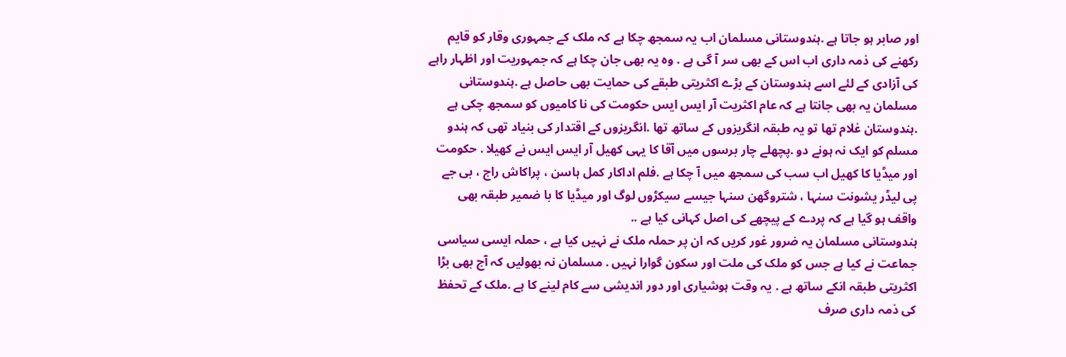اور صابر ہو جاتا ہے .ہندوستانی مسلمان اب یہ سمجھ چکا ہے کہ ملک کے جمہوری وقار کو قایم رکھنے کی ذمہ داری اب اس کے بھی سر آ گی ہے . وہ یہ بھی جان چکا ہے کہ جمہوریت اور اظہار راہے کی آزادی کے لئے اسے ہندوستان کے بڑے اکثریتی طبقے کی حمایت بھی حاصل ہے .ہندوستانی مسلمان یہ بھی جانتا ہے کہ عام اکثریت آر ایس ایس حکومت کی نا کامیوں کو سمجھ چکی ہے .ہندوستان غلام تھا تو یہ طبقہ انگریزوں کے ساتھ تھا .انگریزوں کے اقتدار کی بنیاد تھی کہ ہندو مسلم کو ایک نہ ہونے دو .پچھلے چار برسوں میں آقا کا یہی کھیل آر ایس ایس نے کھیلا . حکومت اور میڈیا کا کھیل اب سب کی سمجھ میں آ چکا ہے .فلم اداکار کمل ہاسن ، پراکاش راج ، بی جے پی لیڈر یشونت سنہا ، شتروگھن سنہا جیسے سیکڑوں لوگ اور میڈیا کا با ضمیر طبقہ بھی واقف ہو گیا ہے کہ پردے کے پیچھے کی اصل کہانی کیا ہے ..
ہندوستانی مسلمان یہ ضرور غور کریں کہ ان پر حملہ ملک نے نہیں کیا ہے ، حملہ ایسی سیاسی جماعت نے کیا ہے جس کو ملک کی ملت اور سکون گوارا نہیں . مسلمان نہ بھولیں کہ آج بھی بڑا اکثریتی طبقہ انکے ساتھ ہے . یہ وقت ہوشیاری اور دور اندیشی سے کام لینے کا ہے .ملک کے تحفظ کی ذمہ داری صرف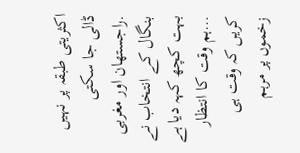اکثریتی طبقہ پر نہیں ڈالی جا سکتی .راجستھان اور مغربی بنگال کے انتخاب نے بہت کچھ کہہ دیا ہے …ہم وقت کا انتظار کریں کہ وقت ہی زخموں پر مرہم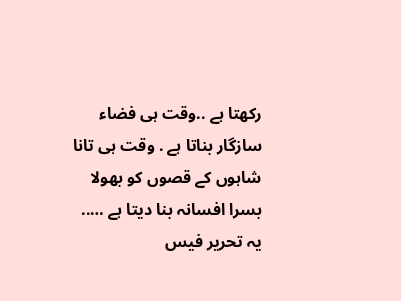رکھتا ہے ..وقت ہی فضاء سازگار بناتا ہے . وقت ہی تانا شاہوں کے قصوں کو بھولا بسرا افسانہ بنا دیتا ہے …..
یہ تحریر فیس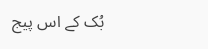بُک کے اس پیج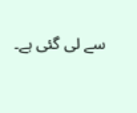سے لی گئی ہے۔